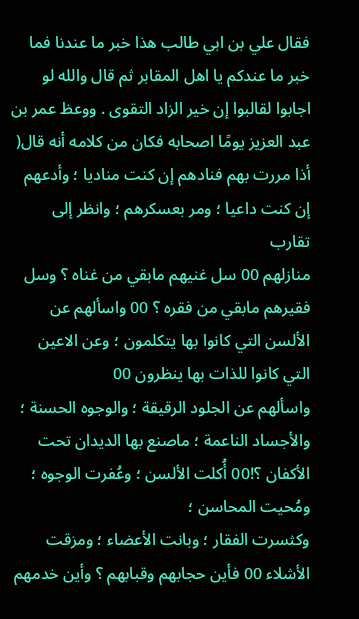فقال علي بن ابي طالب هذا خبر ما عندنا فما خبر ما عندكم يا اهل المقابر ثم قال والله لو اجابوا لقالبوا إن خير الزاد التقوى . ووعظ عمر بن عبد العزيز يومًا اصحابه فكان من كلامه أنه قال( أذا مررت بهم فنادهم إن كنت مناديا ؛ وأدعهم إن كنت داعيا ؛ ومر بعسكرهم ؛ وانظر إلى تقارب
منازلهم 00 سل غنيهم مابقي من غناه ؟ وسل فقيرهم مابقي من فقره ؟ 00 واسألهم عن الألسن التي كانوا بها يتكلمون ؛ وعن الاعين التي كانوا للذات بها ينظرون 00
واسألهم عن الجلود الرقيقة ؛ والوجوه الحسنة ؛ والأجساد الناعمة ؛ ماصنع بها الديدان تحت الأكفان ؟!00 أُكلت الألسن ؛ وعُفرت الوجوه ؛ ومُحيت المحاسن ؛
وكثسرت الفقار ؛ وبانت الأعضاء ؛ ومزقت الأشلاء 00 فأين حجابهم وقبابهم ؟ وأين خدمهم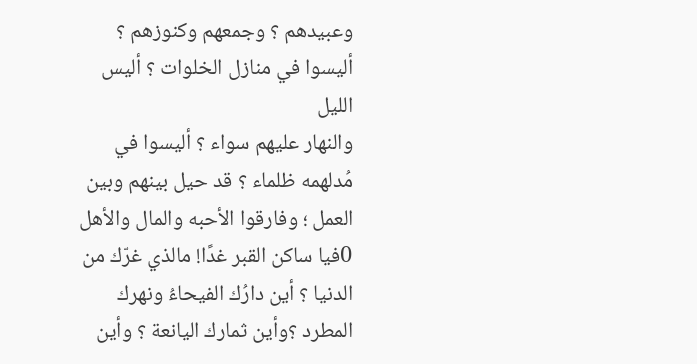وعبيدهم ؟ وجمعهم وكنوزهم ؟ أليسوا في منازل الخلوات ؟ أليس الليل
والنهار عليهم سواء ؟ أليسوا في مُدلهمه ظلماء ؟ قد حيل بينهم وبين العمل ؛ وفارقوا الأحبه والمال والأهل 0فيا ساكن القبر غدًا! مالذي غرّك من الدنيا ؟ أين دارُك الفيحاءُ ونهرك المطرد ؟وأين ثمارك اليانعة ؟ وأين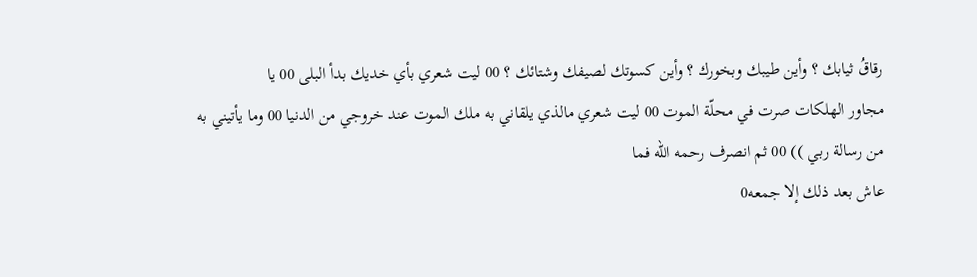رقاقُ ثيابك ؟ وأين طيبك وبخورك ؟ وأين كسوتك لصيفك وشتائك ؟ 00 ليت شعري بأي خديك بدأ البلى 00 يا
مجاور الهلكات صرت في محلّة الموت 00 ليت شعري مالذي يلقاني به ملك الموت عند خروجي من الدنيا 00 وما يأتيني به من رسالة ربي )) 00 ثم انصرف رحمه الله فما
عاش بعد ذلك إلا جمعه0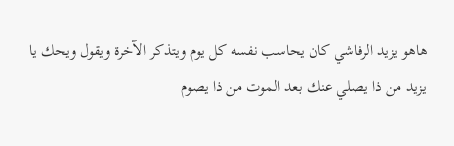هاهو يزيد الرفاشي كان يحاسب نفسه كل يوم ويتذكر الآخرة ويقول ويحك يا يزيد من ذا يصلي عنك بعد الموت من ذا يصوم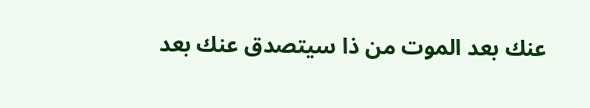عنك بعد الموت من ذا سيتصدق عنك بعد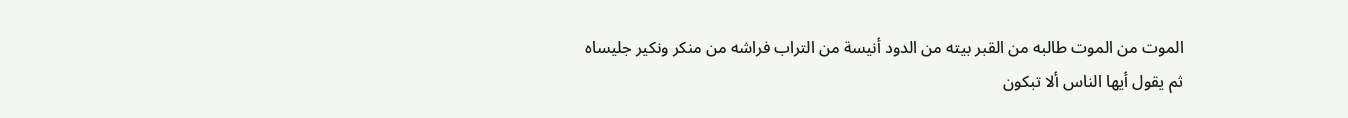الموت من الموت طالبه من القبر بيته من الدود أنيسة من التراب فراشه من منكر ونكير جليساه
ثم يقول أيها الناس ألا تبكون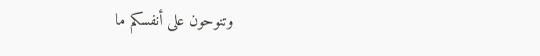وتنوحون على أنفسكم ما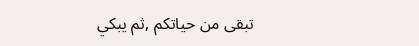تبقى من حياتكم ,ثم يبكي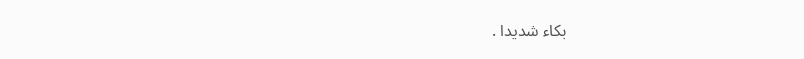بكاء شديدا .